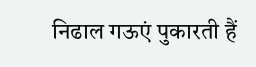निढाल गऊएं पुकारती हैं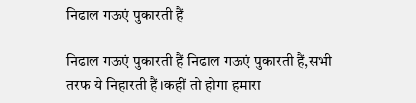निढाल गऊएं पुकारती हैं

निढाल गऊएं पुकारती हैं निढाल गऊएं पुकारती हैं,सभी तरफ ये निहारती हैं।कहीं तो होगा हमारा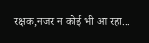रक्षक,नजर न कोई भी आ रहा...